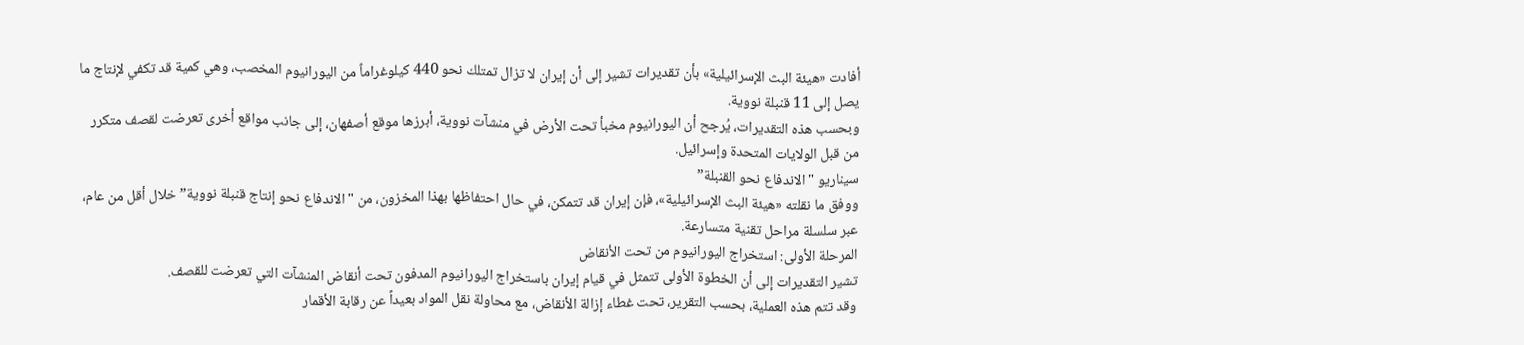أفادت «هيئة البث الإسرائيلية» بأن تقديرات تشير إلى أن إيران لا تزال تمتلك نحو 440 كيلوغراماً من اليورانيوم المخصب، وهي كمية قد تكفي لإنتاج ما يصل إلى 11 قنبلة نووية.
وبحسب هذه التقديرات، يُرجح أن اليورانيوم مخبأ تحت الأرض في منشآت نووية، أبرزها موقع أصفهان، إلى جانب مواقع أخرى تعرضت لقصف متكرر من قبل الولايات المتحدة وإسرائيل.
سيناريو "الاندفاع نحو القنبلة”
ووفق ما نقلته «هيئة البث الإسرائيلية»، فإن إيران قد تتمكن، في حال احتفاظها بهذا المخزون، من "الاندفاع نحو إنتاج قنبلة نووية” خلال أقل من عام، عبر سلسلة مراحل تقنية متسارعة.
المرحلة الأولى: استخراج اليورانيوم من تحت الأنقاض
تشير التقديرات إلى أن الخطوة الأولى تتمثل في قيام إيران باستخراج اليورانيوم المدفون تحت أنقاض المنشآت التي تعرضت للقصف.
وقد تتم هذه العملية، بحسب التقرير، تحت غطاء إزالة الأنقاض، مع محاولة نقل المواد بعيداً عن رقابة الأقمار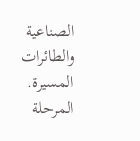الصناعية والطائرات المسيرة.
المرحلة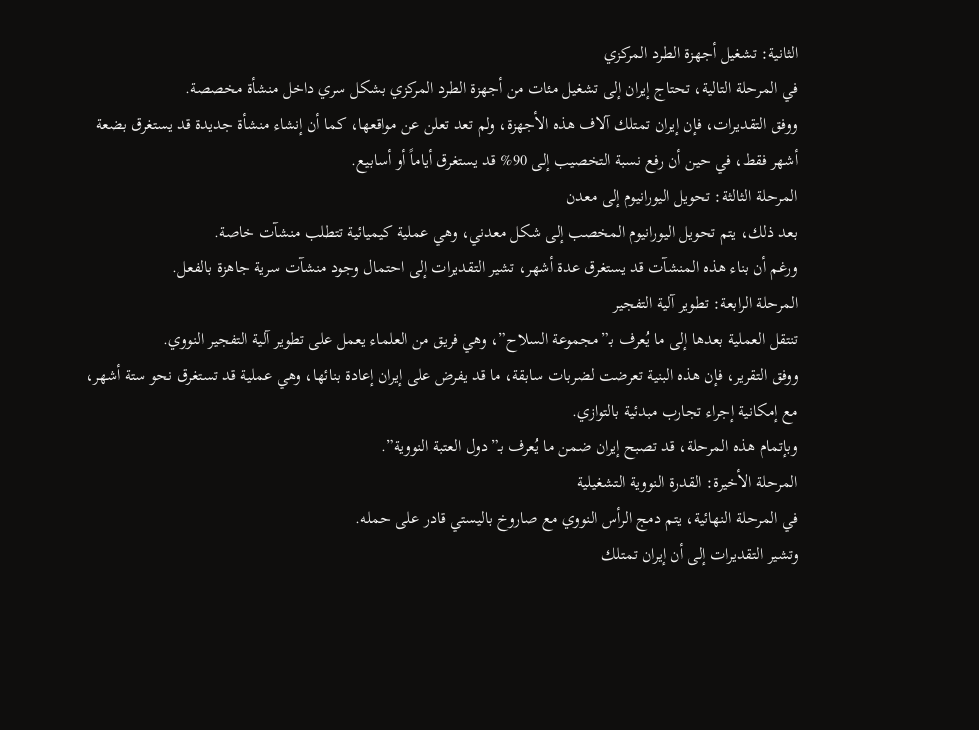الثانية: تشغيل أجهزة الطرد المركزي
في المرحلة التالية، تحتاج إيران إلى تشغيل مئات من أجهزة الطرد المركزي بشكل سري داخل منشأة مخصصة.
ووفق التقديرات، فإن إيران تمتلك آلاف هذه الأجهزة، ولم تعد تعلن عن مواقعها، كما أن إنشاء منشأة جديدة قد يستغرق بضعة أشهر فقط، في حين أن رفع نسبة التخصيب إلى 90% قد يستغرق أياماً أو أسابيع.
المرحلة الثالثة: تحويل اليورانيوم إلى معدن
بعد ذلك، يتم تحويل اليورانيوم المخصب إلى شكل معدني، وهي عملية كيميائية تتطلب منشآت خاصة.
ورغم أن بناء هذه المنشآت قد يستغرق عدة أشهر، تشير التقديرات إلى احتمال وجود منشآت سرية جاهزة بالفعل.
المرحلة الرابعة: تطوير آلية التفجير
تنتقل العملية بعدها إلى ما يُعرف بـ”مجموعة السلاح”، وهي فريق من العلماء يعمل على تطوير آلية التفجير النووي.
ووفق التقرير، فإن هذه البنية تعرضت لضربات سابقة، ما قد يفرض على إيران إعادة بنائها، وهي عملية قد تستغرق نحو ستة أشهر، مع إمكانية إجراء تجارب مبدئية بالتوازي.
وبإتمام هذه المرحلة، قد تصبح إيران ضمن ما يُعرف بـ”دول العتبة النووية”.
المرحلة الأخيرة: القدرة النووية التشغيلية
في المرحلة النهائية، يتم دمج الرأس النووي مع صاروخ باليستي قادر على حمله.
وتشير التقديرات إلى أن إيران تمتلك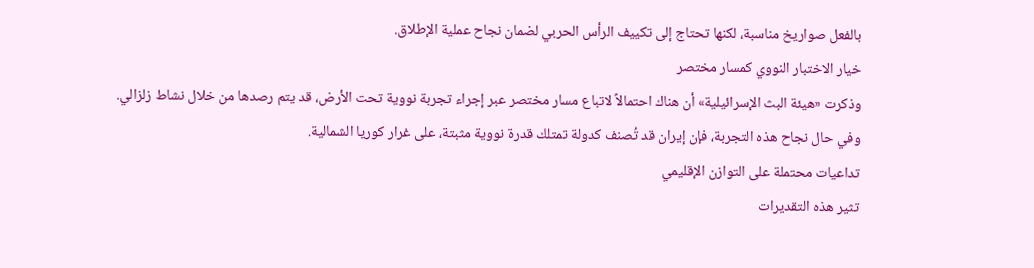بالفعل صواريخ مناسبة، لكنها تحتاج إلى تكييف الرأس الحربي لضمان نجاح عملية الإطلاق.
خيار الاختبار النووي كمسار مختصر
وذكرت «هيئة البث الإسرائيلية» أن هناك احتمالاً لاتباع مسار مختصر عبر إجراء تجربة نووية تحت الأرض، قد يتم رصدها من خلال نشاط زلزالي.
وفي حال نجاح هذه التجربة، فإن إيران قد تُصنف كدولة تمتلك قدرة نووية مثبتة، على غرار كوريا الشمالية.
تداعيات محتملة على التوازن الإقليمي
تثير هذه التقديرات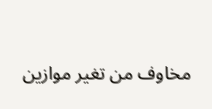مخاوف من تغير موازين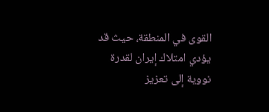القوى في المنطقة، حيث قد يؤدي امتلاك إيران لقدرة نووية إلى تعزيز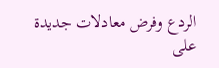الردع وفرض معادلات جديدة على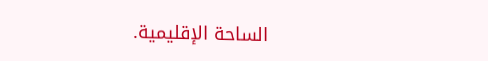الساحة الإقليمية.